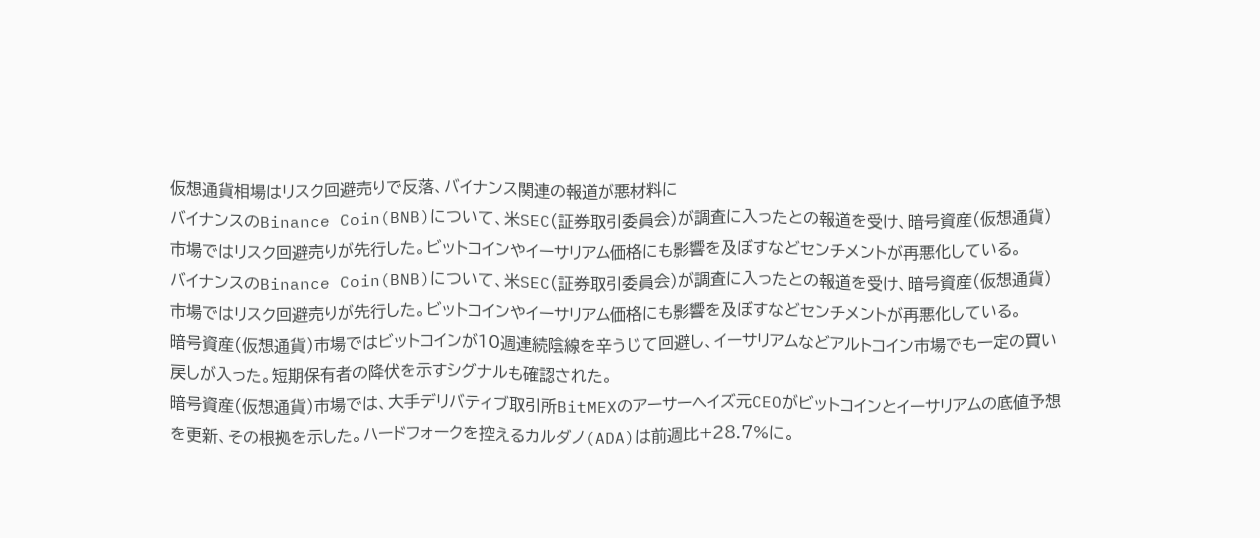仮想通貨相場はリスク回避売りで反落、バイナンス関連の報道が悪材料に
バイナンスのBinance Coin(BNB)について、米SEC(証券取引委員会)が調査に入ったとの報道を受け、暗号資産(仮想通貨)市場ではリスク回避売りが先行した。ビットコインやイーサリアム価格にも影響を及ぼすなどセンチメントが再悪化している。
バイナンスのBinance Coin(BNB)について、米SEC(証券取引委員会)が調査に入ったとの報道を受け、暗号資産(仮想通貨)市場ではリスク回避売りが先行した。ビットコインやイーサリアム価格にも影響を及ぼすなどセンチメントが再悪化している。
暗号資産(仮想通貨)市場ではビットコインが10週連続陰線を辛うじて回避し、イーサリアムなどアルトコイン市場でも一定の買い戻しが入った。短期保有者の降伏を示すシグナルも確認された。
暗号資産(仮想通貨)市場では、大手デリバティブ取引所BitMEXのアーサーヘイズ元CEOがビットコインとイーサリアムの底値予想を更新、その根拠を示した。ハードフォークを控えるカルダノ(ADA)は前週比+28.7%に。